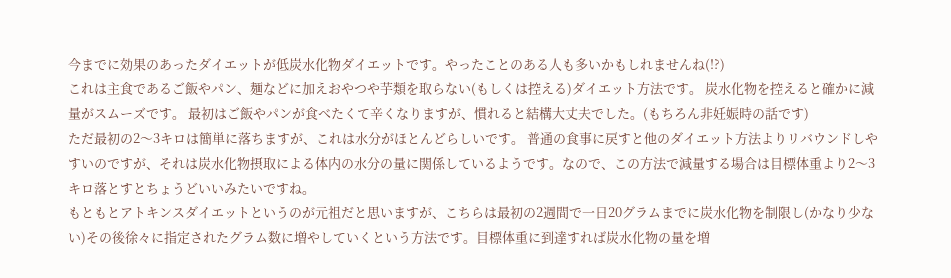今までに効果のあったダイエットが低炭水化物ダイエットです。やったことのある人も多いかもしれませんね(!?)
これは主食であるご飯やパン、麺などに加えおやつや芋類を取らない(もしくは控える)ダイエット方法です。 炭水化物を控えると確かに減量がスムーズです。 最初はご飯やパンが食べたくて辛くなりますが、慣れると結構大丈夫でした。(もちろん非妊娠時の話です)
ただ最初の2〜3キロは簡単に落ちますが、これは水分がほとんどらしいです。 普通の食事に戻すと他のダイエット方法よりリバウンドしやすいのですが、それは炭水化物摂取による体内の水分の量に関係しているようです。なので、この方法で減量する場合は目標体重より2〜3キロ落とすとちょうどいいみたいですね。
もともとアトキンスダイエットというのが元祖だと思いますが、こちらは最初の2週間で一日20グラムまでに炭水化物を制限し(かなり少ない)その後徐々に指定されたグラム数に増やしていくという方法です。目標体重に到達すれば炭水化物の量を増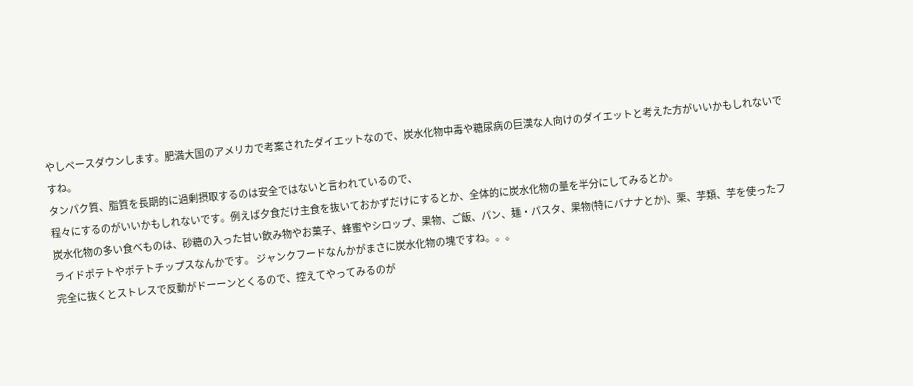やしペースダウンします。肥満大国のアメリカで考案されたダイエットなので、炭水化物中毒や糖尿病の巨漢な人向けのダイエットと考えた方がいいかもしれないですね。
タンパク質、脂質を長期的に過剰摂取するのは安全ではないと言われているので、
程々にするのがいいかもしれないです。例えば夕食だけ主食を抜いておかずだけにするとか、全体的に炭水化物の量を半分にしてみるとか。
炭水化物の多い食べものは、砂糖の入った甘い飲み物やお菓子、蜂蜜やシロップ、果物、ご飯、パン、麺・パスタ、果物(特にバナナとか)、栗、芋類、芋を使ったフライドポテトやポテトチップスなんかです。 ジャンクフードなんかがまさに炭水化物の塊ですね。。。
完全に抜くとストレスで反動がドーーンとくるので、控えてやってみるのが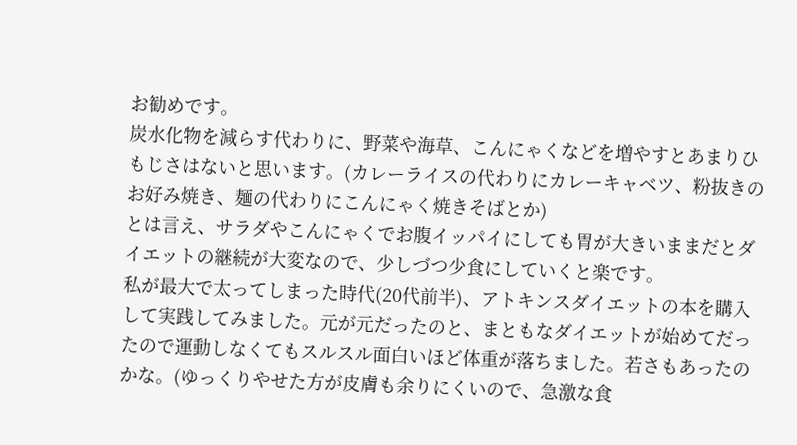お勧めです。
炭水化物を減らす代わりに、野菜や海草、こんにゃくなどを増やすとあまりひもじさはないと思います。(カレーライスの代わりにカレーキャベツ、粉抜きのお好み焼き、麺の代わりにこんにゃく焼きそばとか)
とは言え、サラダやこんにゃくでお腹イッパイにしても胃が大きいままだとダイエットの継続が大変なので、少しづつ少食にしていくと楽です。
私が最大で太ってしまった時代(20代前半)、アトキンスダイエットの本を購入して実践してみました。元が元だったのと、まともなダイエットが始めてだったので運動しなくてもスルスル面白いほど体重が落ちました。若さもあったのかな。(ゆっくりやせた方が皮膚も余りにくいので、急激な食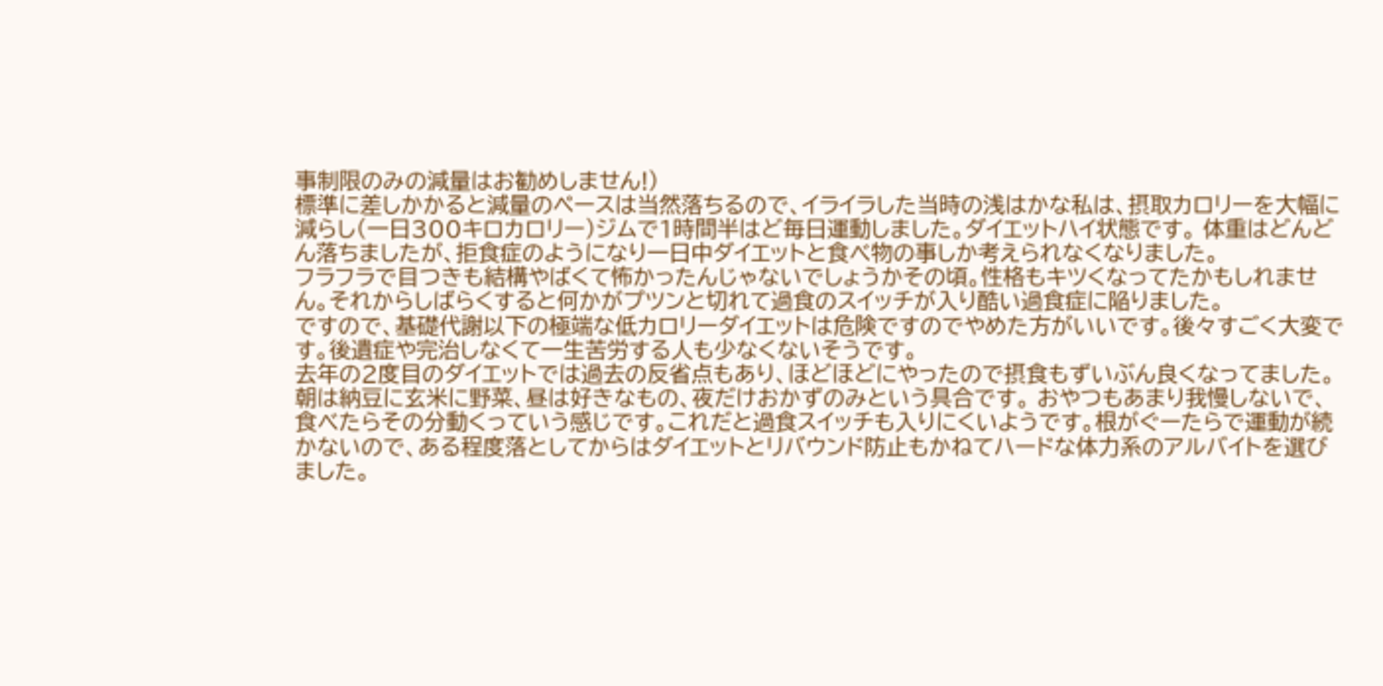事制限のみの減量はお勧めしません!)
標準に差しかかると減量のペースは当然落ちるので、イライラした当時の浅はかな私は、摂取カロリーを大幅に減らし(一日300キロカロリー)ジムで1時間半はど毎日運動しました。ダイエットハイ状態です。 体重はどんどん落ちましたが、拒食症のようになり一日中ダイエットと食べ物の事しか考えられなくなりました。
フラフラで目つきも結構やばくて怖かったんじゃないでしょうかその頃。性格もキツくなってたかもしれません。それからしばらくすると何かがプツンと切れて過食のスイッチが入り酷い過食症に陥りました。
ですので、基礎代謝以下の極端な低カロリーダイエットは危険ですのでやめた方がいいです。後々すごく大変です。後遺症や完治しなくて一生苦労する人も少なくないそうです。
去年の2度目のダイエットでは過去の反省点もあり、ほどほどにやったので摂食もずいぶん良くなってました。朝は納豆に玄米に野菜、昼は好きなもの、夜だけおかずのみという具合です。 おやつもあまり我慢しないで、食べたらその分動くっていう感じです。これだと過食スイッチも入りにくいようです。根がぐーたらで運動が続かないので、ある程度落としてからはダイエットとリバウンド防止もかねてハードな体力系のアルバイトを選びました。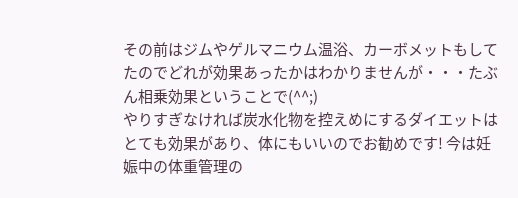その前はジムやゲルマニウム温浴、カーボメットもしてたのでどれが効果あったかはわかりませんが・・・たぶん相乗効果ということで(^^;)
やりすぎなければ炭水化物を控えめにするダイエットはとても効果があり、体にもいいのでお勧めです! 今は妊娠中の体重管理の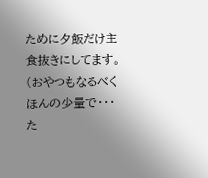ために夕飯だけ主食抜きにしてます。(おやつもなるべくほんの少量で・・・た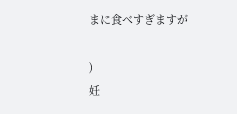まに食べすぎますが

)
妊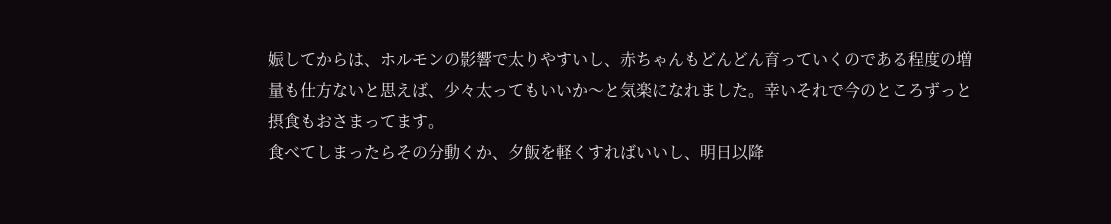娠してからは、ホルモンの影響で太りやすいし、赤ちゃんもどんどん育っていくのである程度の増量も仕方ないと思えば、少々太ってもいいか〜と気楽になれました。幸いそれで今のところずっと摂食もおさまってます。
食べてしまったらその分動くか、夕飯を軽くすればいいし、明日以降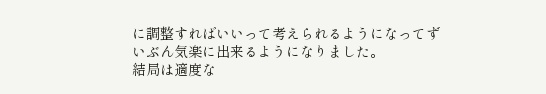に調整すればいいって考えられるようになってずいぶん気楽に出来るようになりました。
結局は適度な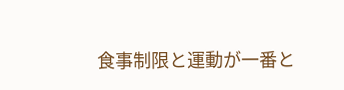食事制限と運動が一番と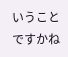いうことですかね